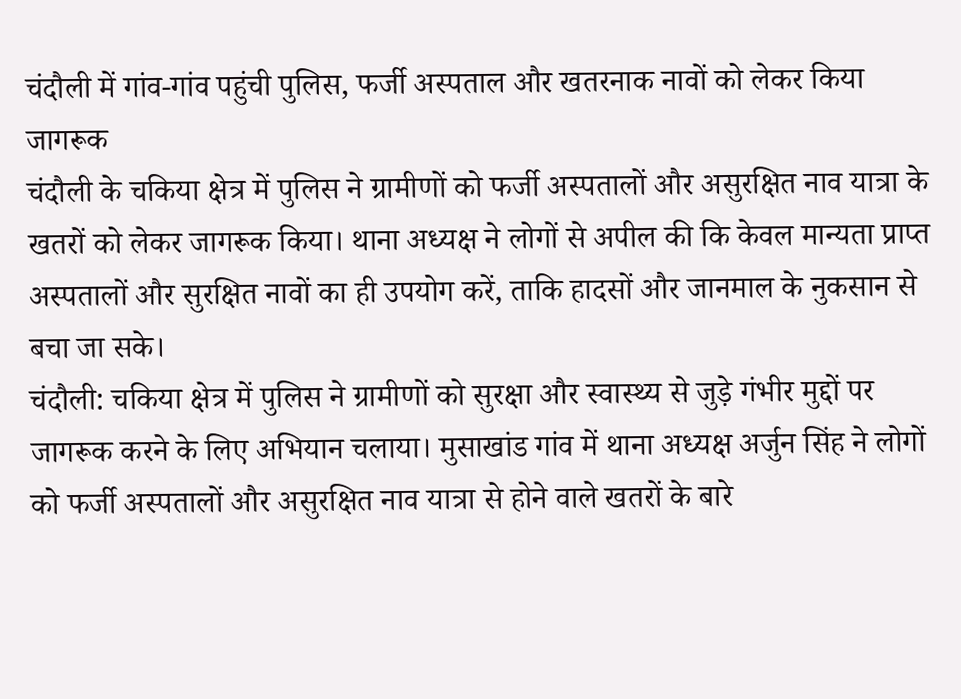चंदौली में गांव-गांव पहुंची पुलिस, फर्जी अस्पताल और खतरनाक नावों को लेकर किया जागरूक
चंदौली के चकिया क्षेत्र में पुलिस ने ग्रामीणों को फर्जी अस्पतालों और असुरक्षित नाव यात्रा के खतरों को लेकर जागरूक किया। थाना अध्यक्ष ने लोगों से अपील की कि केवल मान्यता प्राप्त अस्पतालों और सुरक्षित नावों का ही उपयोग करें, ताकि हादसों और जानमाल के नुकसान से बचा जा सके।
चंदौली: चकिया क्षेत्र में पुलिस ने ग्रामीणों को सुरक्षा और स्वास्थ्य से जुड़े गंभीर मुद्दों पर जागरूक करने के लिए अभियान चलाया। मुसाखांड गांव में थाना अध्यक्ष अर्जुन सिंह ने लोगों को फर्जी अस्पतालों और असुरक्षित नाव यात्रा से होने वाले खतरों के बारे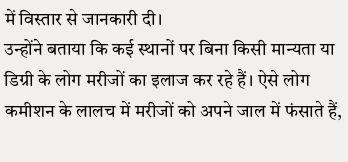में विस्तार से जानकारी दी।
उन्होंने बताया कि कई स्थानों पर बिना किसी मान्यता या डिग्री के लोग मरीजों का इलाज कर रहे हैं। ऐसे लोग कमीशन के लालच में मरीजों को अपने जाल में फंसाते हैं,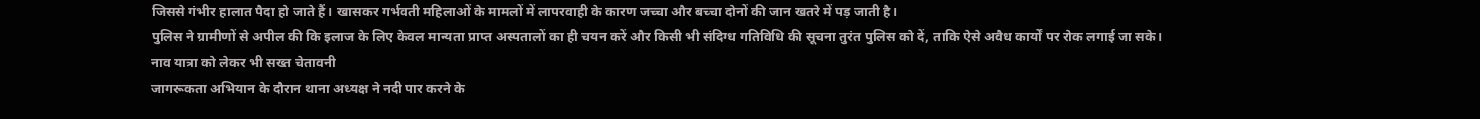जिससे गंभीर हालात पैदा हो जाते हैं। खासकर गर्भवती महिलाओं के मामलों में लापरवाही के कारण जच्चा और बच्चा दोनों की जान खतरे में पड़ जाती है।
पुलिस ने ग्रामीणों से अपील की कि इलाज के लिए केवल मान्यता प्राप्त अस्पतालों का ही चयन करें और किसी भी संदिग्ध गतिविधि की सूचना तुरंत पुलिस को दें, ताकि ऐसे अवैध कार्यों पर रोक लगाई जा सके।
नाव यात्रा को लेकर भी सख्त चेतावनी
जागरूकता अभियान के दौरान थाना अध्यक्ष ने नदी पार करने के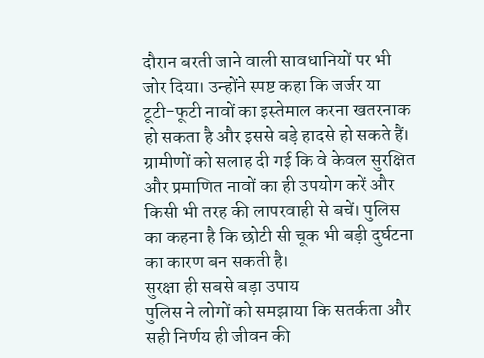दौरान बरती जाने वाली सावधानियों पर भी जोर दिया। उन्होंने स्पष्ट कहा कि जर्जर या टूटी-फूटी नावों का इस्तेमाल करना खतरनाक हो सकता है और इससे बड़े हादसे हो सकते हैं।
ग्रामीणों को सलाह दी गई कि वे केवल सुरक्षित और प्रमाणित नावों का ही उपयोग करें और किसी भी तरह की लापरवाही से बचें। पुलिस का कहना है कि छोटी सी चूक भी बड़ी दुर्घटना का कारण बन सकती है।
सुरक्षा ही सबसे बड़ा उपाय
पुलिस ने लोगों को समझाया कि सतर्कता और सही निर्णय ही जीवन की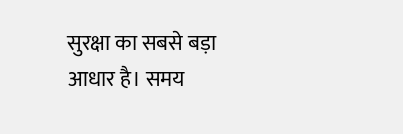सुरक्षा का सबसे बड़ा आधार है। समय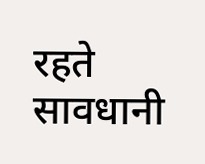रहते सावधानी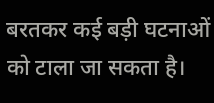बरतकर कई बड़ी घटनाओं को टाला जा सकता है।